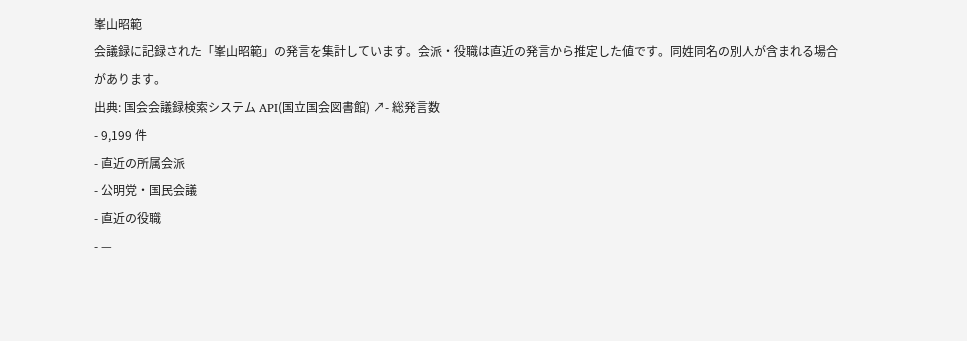峯山昭範
会議録に記録された「峯山昭範」の発言を集計しています。会派・役職は直近の発言から推定した値です。同姓同名の別人が含まれる場合があります。
出典: 国会会議録検索システム API(国立国会図書館) ↗- 総発言数
- 9,199 件
- 直近の所属会派
- 公明党・国民会議
- 直近の役職
- —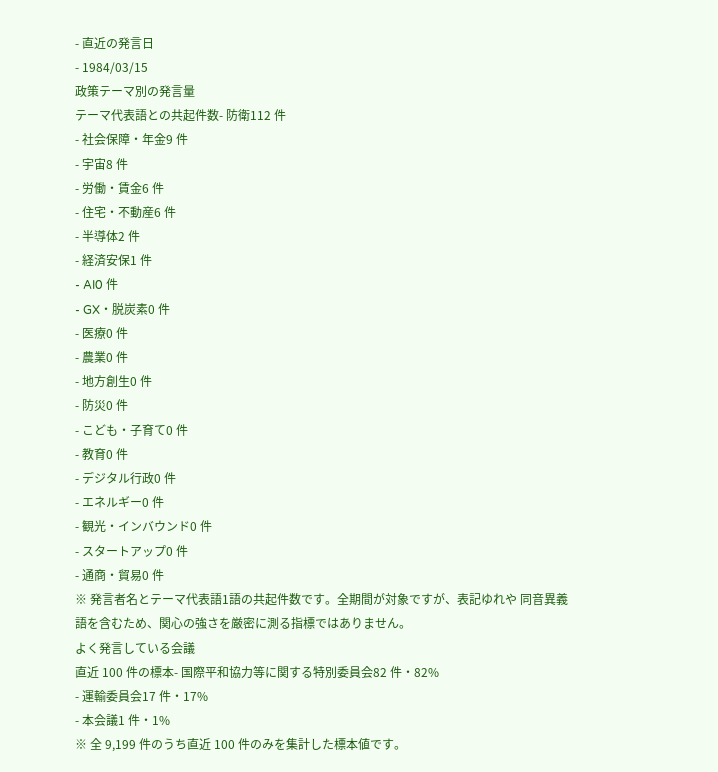- 直近の発言日
- 1984/03/15
政策テーマ別の発言量
テーマ代表語との共起件数- 防衛112 件
- 社会保障・年金9 件
- 宇宙8 件
- 労働・賃金6 件
- 住宅・不動産6 件
- 半導体2 件
- 経済安保1 件
- AI0 件
- GX・脱炭素0 件
- 医療0 件
- 農業0 件
- 地方創生0 件
- 防災0 件
- こども・子育て0 件
- 教育0 件
- デジタル行政0 件
- エネルギー0 件
- 観光・インバウンド0 件
- スタートアップ0 件
- 通商・貿易0 件
※ 発言者名とテーマ代表語1語の共起件数です。全期間が対象ですが、表記ゆれや 同音異義語を含むため、関心の強さを厳密に測る指標ではありません。
よく発言している会議
直近 100 件の標本- 国際平和協力等に関する特別委員会82 件・82%
- 運輸委員会17 件・17%
- 本会議1 件・1%
※ 全 9,199 件のうち直近 100 件のみを集計した標本値です。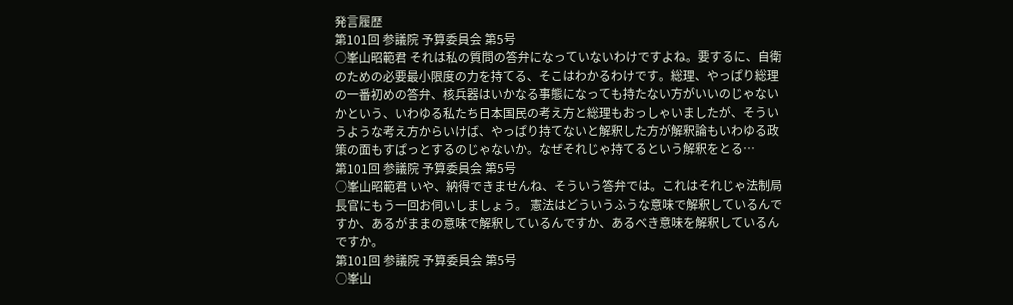発言履歴
第101回 参議院 予算委員会 第5号
○峯山昭範君 それは私の質問の答弁になっていないわけですよね。要するに、自衛のための必要最小限度の力を持てる、そこはわかるわけです。総理、やっぱり総理の一番初めの答弁、核兵器はいかなる事態になっても持たない方がいいのじゃないかという、いわゆる私たち日本国民の考え方と総理もおっしゃいましたが、そういうような考え方からいけば、やっぱり持てないと解釈した方が解釈論もいわゆる政策の面もすぱっとするのじゃないか。なぜそれじゃ持てるという解釈をとる…
第101回 参議院 予算委員会 第5号
○峯山昭範君 いや、納得できませんね、そういう答弁では。これはそれじゃ法制局長官にもう一回お伺いしましょう。 憲法はどういうふうな意味で解釈しているんですか、あるがままの意味で解釈しているんですか、あるべき意味を解釈しているんですか。
第101回 参議院 予算委員会 第5号
○峯山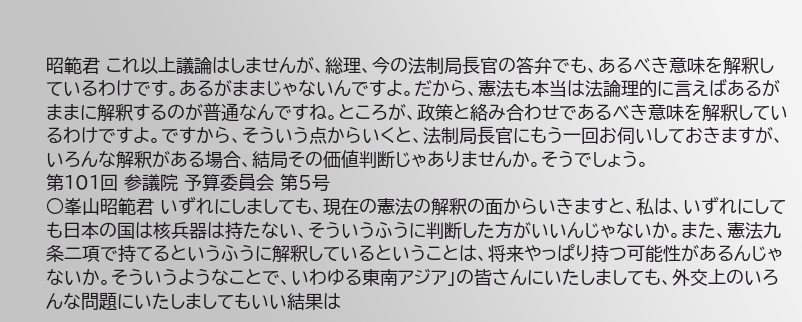昭範君 これ以上議論はしませんが、総理、今の法制局長官の答弁でも、あるべき意味を解釈しているわけです。あるがままじゃないんですよ。だから、憲法も本当は法論理的に言えばあるがままに解釈するのが普通なんですね。ところが、政策と絡み合わせであるべき意味を解釈しているわけですよ。ですから、そういう点からいくと、法制局長官にもう一回お伺いしておきますが、いろんな解釈がある場合、結局その価値判断じゃありませんか。そうでしょう。
第101回 参議院 予算委員会 第5号
○峯山昭範君 いずれにしましても、現在の憲法の解釈の面からいきますと、私は、いずれにしても日本の国は核兵器は持たない、そういうふうに判断した方がいいんじゃないか。また、憲法九条二項で持てるというふうに解釈しているということは、将来やっぱり持つ可能性があるんじゃないか。そういうようなことで、いわゆる東南アジア」の皆さんにいたしましても、外交上のいろんな問題にいたしましてもいい結果は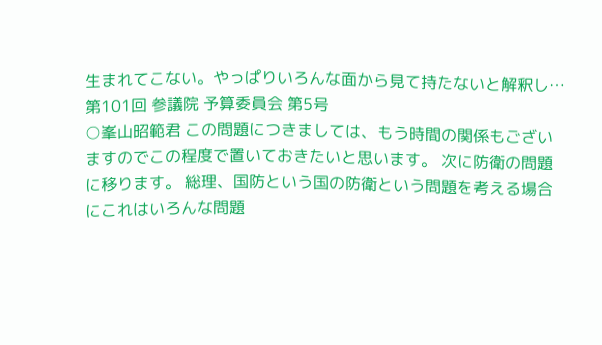生まれてこない。やっぱりいろんな面から見て持たないと解釈し…
第101回 参議院 予算委員会 第5号
○峯山昭範君 この問題につきましては、もう時間の関係もございますのでこの程度で置いておきたいと思います。 次に防衛の問題に移ります。 総理、国防という国の防衛という問題を考える場合にこれはいろんな問題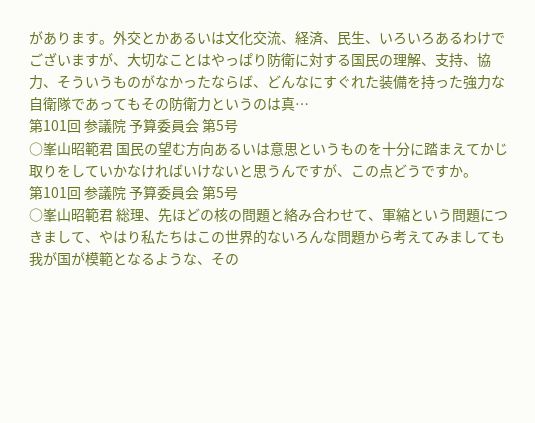があります。外交とかあるいは文化交流、経済、民生、いろいろあるわけでございますが、大切なことはやっぱり防衛に対する国民の理解、支持、協力、そういうものがなかったならば、どんなにすぐれた装備を持った強力な自衛隊であってもその防衛力というのは真…
第101回 参議院 予算委員会 第5号
○峯山昭範君 国民の望む方向あるいは意思というものを十分に踏まえてかじ取りをしていかなければいけないと思うんですが、この点どうですか。
第101回 参議院 予算委員会 第5号
○峯山昭範君 総理、先ほどの核の問題と絡み合わせて、軍縮という問題につきまして、やはり私たちはこの世界的ないろんな問題から考えてみましても我が国が模範となるような、その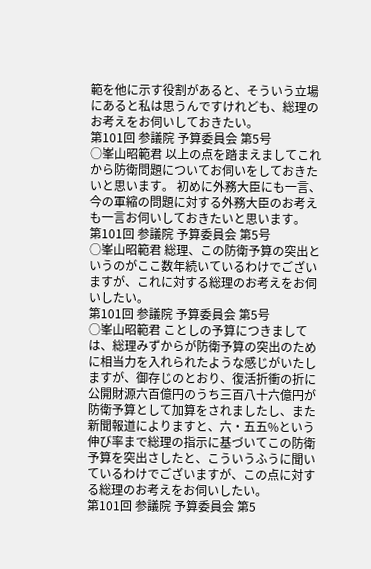範を他に示す役割があると、そういう立場にあると私は思うんですけれども、総理のお考えをお伺いしておきたい。
第101回 参議院 予算委員会 第5号
○峯山昭範君 以上の点を踏まえましてこれから防衛問題についてお伺いをしておきたいと思います。 初めに外務大臣にも一言、今の軍縮の問題に対する外務大臣のお考えも一言お伺いしておきたいと思います。
第101回 参議院 予算委員会 第5号
○峯山昭範君 総理、この防衛予算の突出というのがここ数年続いているわけでございますが、これに対する総理のお考えをお伺いしたい。
第101回 参議院 予算委員会 第5号
○峯山昭範君 ことしの予算につきましては、総理みずからが防衛予算の突出のために相当力を入れられたような感じがいたしますが、御存じのとおり、復活折衝の折に公開財源六百億円のうち三百八十六億円が防衛予算として加算をされましたし、また新聞報道によりますと、六・五五%という伸び率まで総理の指示に基づいてこの防衛予算を突出さしたと、こういうふうに聞いているわけでございますが、この点に対する総理のお考えをお伺いしたい。
第101回 参議院 予算委員会 第5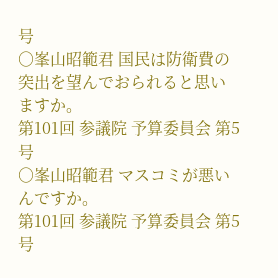号
○峯山昭範君 国民は防衛費の突出を望んでおられると思いますか。
第101回 参議院 予算委員会 第5号
○峯山昭範君 マスコミが悪いんですか。
第101回 参議院 予算委員会 第5号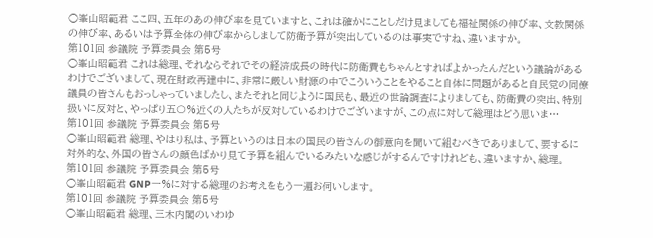○峯山昭範君 ここ四、五年のあの伸び率を見ていますと、これは確かにことしだけ見ましても福祉関係の伸び率、文教関係の伸び率、あるいは予算全体の伸び率からしまして防衛予算が突出しているのは事実ですね、違いますか。
第101回 参議院 予算委員会 第5号
○峯山昭範君 これは総理、それならそれでその経済成長の時代に防衛費もちゃんとすればよかったんだという議論があるわけでございまして、現在財政再建中に、非常に厳しい財源の中でこういうことをやること自体に問題があると自民党の同僚議員の皆さんもおっしゃっていましたし、またそれと同じように国民も、最近の世論調査によりましても、防衛費の突出、特別扱いに反対と、やっぱり五〇%近くの人たちが反対しているわけでございますが、この点に対して総理はどう思いま…
第101回 参議院 予算委員会 第5号
○峯山昭範君 総理、やはり私は、予算というのは日本の国民の皆さんの御意向を聞いて組むべきでありまして、要するに対外的な、外国の皆さんの顔色ばかり見て予算を組んでいるみたいな感じがするんですけれども、違いますか、総理。
第101回 参議院 予算委員会 第5号
○峯山昭範君 GNP一%に対する総理のお考えをもう一遍お伺いします。
第101回 参議院 予算委員会 第5号
○峯山昭範君 総理、三木内閣のいわゆ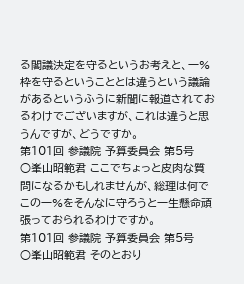る閣議決定を守るというお考えと、一%枠を守るということとは違うという議論があるというふうに新聞に報道されておるわけでございますが、これは違うと思うんですが、どうですか。
第101回 参議院 予算委員会 第5号
○峯山昭範君 ここでちょっと皮肉な質問になるかもしれませんが、総理は何でこの一%をそんなに守ろうと一生懸命頑張っておられるわけですか。
第101回 参議院 予算委員会 第5号
○峯山昭範君 そのとおり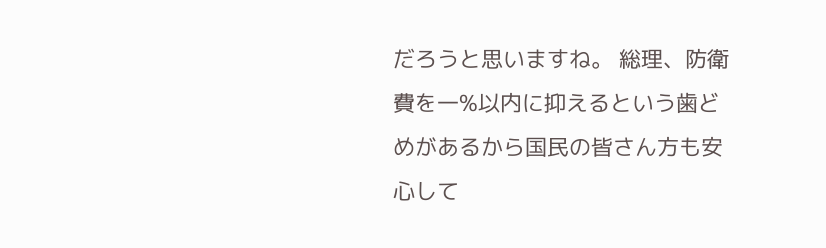だろうと思いますね。 総理、防衛費を一%以内に抑えるという歯どめがあるから国民の皆さん方も安心して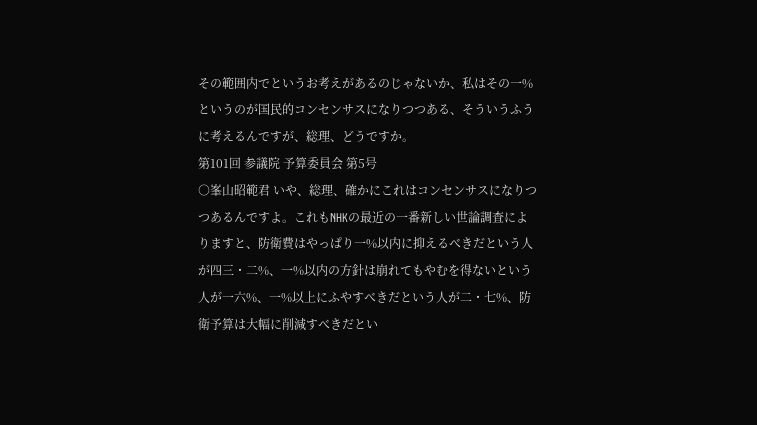その範囲内でというお考えがあるのじゃないか、私はその一%というのが国民的コンセンサスになりつつある、そういうふうに考えるんですが、総理、どうですか。
第101回 参議院 予算委員会 第5号
○峯山昭範君 いや、総理、確かにこれはコンセンサスになりつつあるんですよ。これもNHKの最近の一番新しい世論調査によりますと、防衛費はやっぱり一%以内に抑えるべきだという人が四三・二%、一%以内の方針は崩れてもやむを得ないという人が一六%、一%以上にふやすべきだという人が二・七%、防衛予算は大幅に削減すべきだとい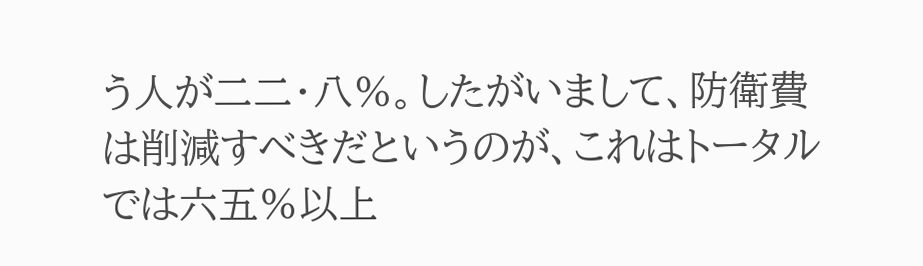う人が二二・八%。したがいまして、防衛費は削減すべきだというのが、これはトータルでは六五%以上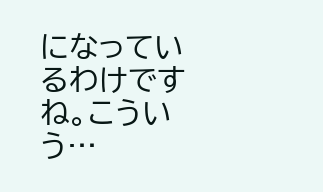になっているわけですね。こういう…